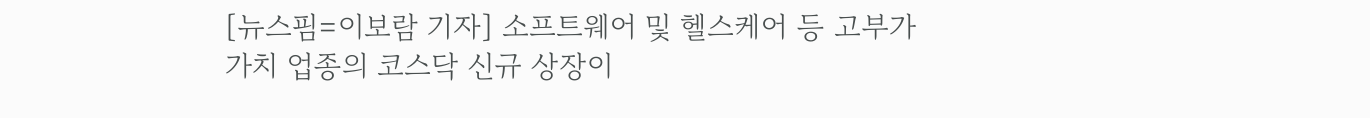[뉴스핌=이보람 기자] 소프트웨어 및 헬스케어 등 고부가가치 업종의 코스닥 신규 상장이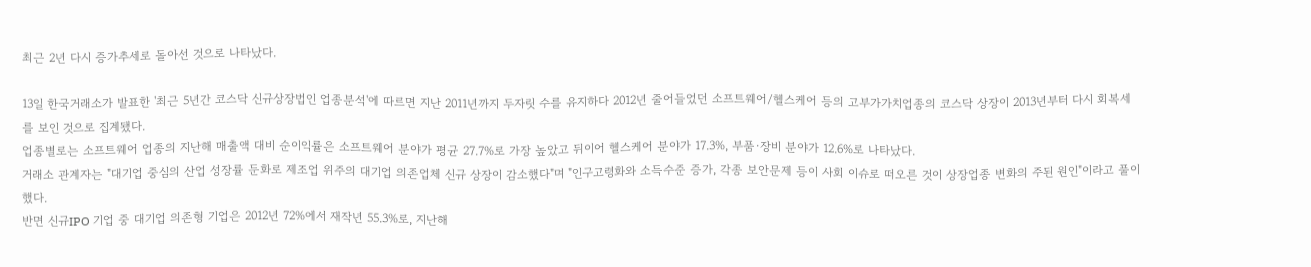최근 2년 다시 증가추세로 돌아선 것으로 나타났다.

13일 한국거래소가 발표한 '최근 5년간 코스닥 신규상장법인 업종분석'에 따르면 지난 2011년까지 두자릿 수를 유지하다 2012년 줄어들었던 소프트웨어/헬스케어 등의 고부가가치업종의 코스닥 상장이 2013년부터 다시 회복세를 보인 것으로 집계됐다.
업종별로는 소프트웨어 업종의 지난해 매출액 대비 순이익률은 소프트웨어 분야가 평균 27.7%로 가장 높았고 뒤이어 헬스케어 분야가 17.3%, 부품·장비 분야가 12.6%로 나타났다.
거래소 관계자는 "대기업 중심의 산업 성장률 둔화로 제조업 위주의 대기업 의존업체 신규 상장이 감소했다"며 "인구고령화와 소득수준 증가, 각종 보안문제 등이 사회 이슈로 떠오른 것이 상장업종 변화의 주된 원인"이라고 풀이했다.
반면 신규IPO 기업 중 대기업 의존형 기업은 2012년 72%에서 재작년 55.3%로, 지난해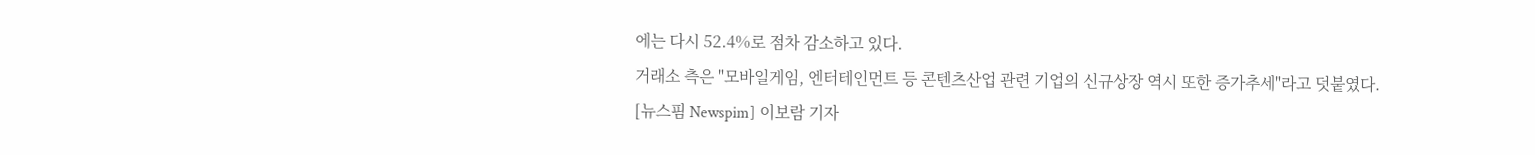에는 다시 52.4%로 점차 감소하고 있다.
거래소 측은 "모바일게임, 엔터테인먼트 등 콘텐츠산업 관련 기업의 신규상장 역시 또한 증가추세"라고 덧붙였다.
[뉴스핌 Newspim] 이보람 기자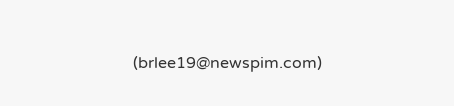(brlee19@newspim.com)